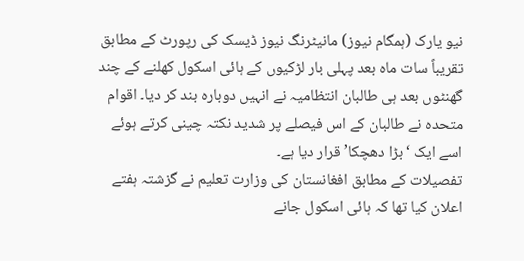نیو یارک (ہمگام نیوز) مانیٹرنگ نیوز ڈیسک کی رپورٹ کے مطابق تقریباً سات ماہ بعد پہلی بار لڑکیوں کے ہائی اسکول کھلنے کے چند گھنٹوں بعد ہی طالبان انتظامیہ نے انہیں دوبارہ بند کر دیا۔ اقوام متحدہ نے طالبان کے اس فیصلے پر شدید نکتہ چینی کرتے ہوئے اسے ایک ‘بڑا دھچکا’ قرار دیا ہے۔
تفصیلات کے مطابق افغانستان کی وزارت تعلیم نے گزشتہ ہفتے اعلان کیا تھا کہ ہائی اسکول جانے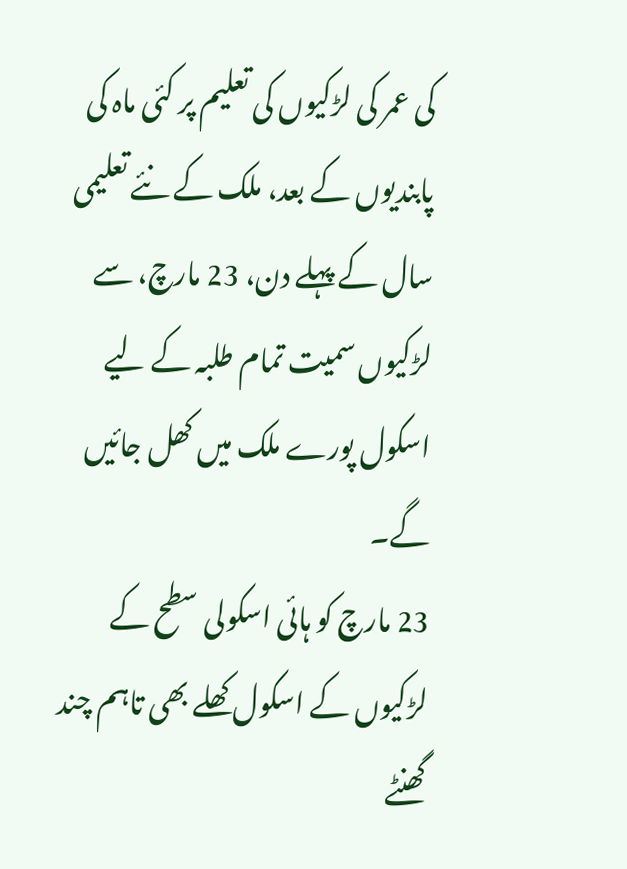کی عمر کی لڑکیوں کی تعلیم پر کئی ماہ کی پابندیوں کے بعد، ملک کے نئے تعلیمی سال کے پہلے دن، 23 مارچ، سے لڑکیوں سمیت تمام طلبہ کے لیے اسکول پورے ملک میں کھل جائیں گے۔
23 مارچ کو ہائی اسکولی سطح کے لڑکیوں کے اسکول کھلے بھی تاہم چند گھنٹے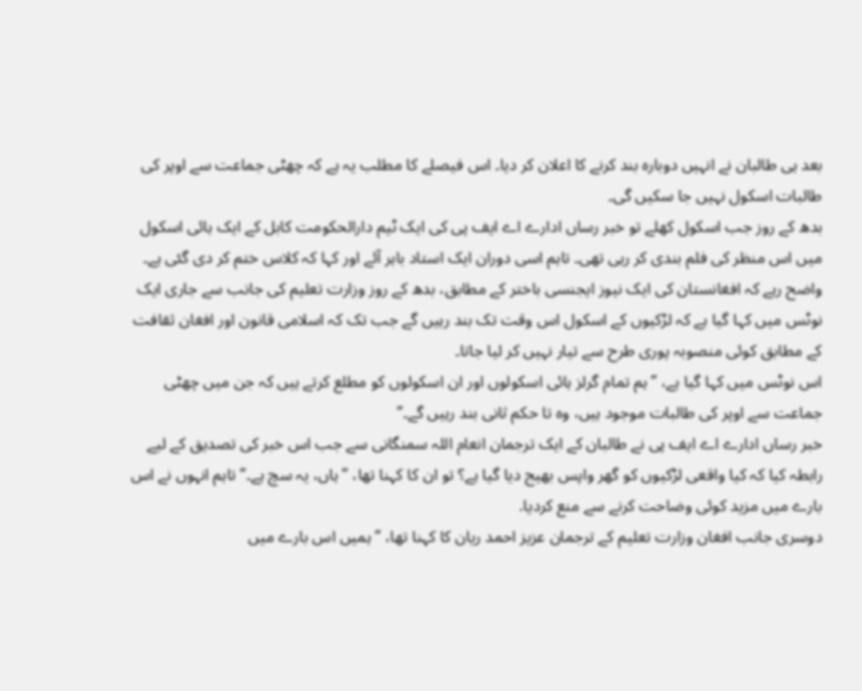بعد ہی طالبان نے انہیں دوبارہ بند کرنے کا اعلان کر دیا۔ اس فیصلے کا مطلب یہ ہے کہ چھٹی جماعت سے اوپر کی طالبات اسکول نہیں جا سکیں گی۔
بدھ کے روز جب اسکول کھلے تو خبر رساں ادارے اے ایف پی کی ایک ٹیم دارالحکومت کابل کے ایک ہائی اسکول میں اس منظر کی فلم بندی کر رہی تھی۔ تاہم اسی دوران ایک استاد باہر آئے اور کہا کہ کلاس ختم کر دی گئی ہے۔
واضح رہے کہ افغانستان کی ایک نیوز ایجنسی باختر کے مطابق، بدھ کے روز وزارت تعلیم کی جانب سے جاری ایک نوٹس میں کہا گیا ہے کہ لڑکیوں کے اسکول اس وقت تک بند رہیں گے جب تک کہ اسلامی قانون اور افغان ثقافت کے مطابق کوئی منصوبہ پوری طرح سے تیار نہیں کر لیا جاتا۔
اس نوٹس میں کہا گیا ہے، ”ہم تمام گرلز ہائی اسکولوں اور ان اسکولوں کو مطلع کرتے ہیں کہ جن میں چھٹی جماعت سے اوپر کی طالبات موجود ہیں، وہ تا حکم ثانی بند رہیں گے۔”
خبر رساں ادارے اے ایف پی نے طالبان کے ایک ترجمان انعام اللہ سمنگانی سے جب اس خبر کی تصدیق کے لیے رابطہ کیا کہ کیا واقعی لڑکیوں کو گھر واپس بھیج دیا گیا ہے؟ تو ان کا کہنا تھا، ”ہاں، یہ سچ ہے۔” تاہم انہوں نے اس بارے میں مزید کوئی وضاحت کرنے سے منع کردیا.
دوسری جانب افغان وزارت تعلیم کے ترجمان عزیز احمد ریان کا کہنا تھا، ”ہمیں اس بارے میں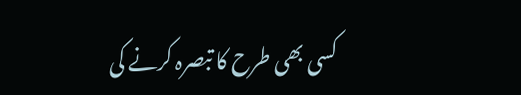کسی بھی طرح کا تبصرہ کرنے کی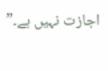اجازت نہیں ہے۔”